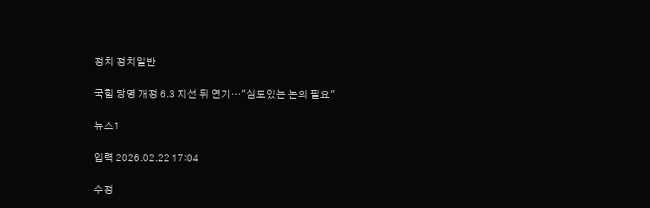정치 정치일반

국힘 당명 개정 6.3 지선 뒤 연기…"심도있는 논의 필요"

뉴스1

입력 2026.02.22 17:04

수정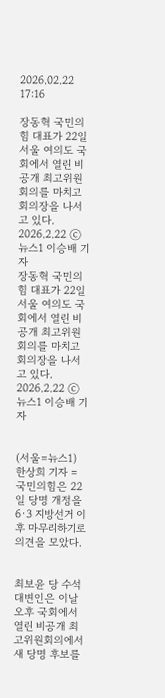2026.02.22 17:16

장동혁 국민의힘 대표가 22일 서울 여의도 국회에서 열린 비공개 최고위원회의를 마치고 회의장을 나서고 있다. 2026.2.22 ⓒ 뉴스1 이승배 기자
장동혁 국민의힘 대표가 22일 서울 여의도 국회에서 열린 비공개 최고위원회의를 마치고 회의장을 나서고 있다. 2026.2.22 ⓒ 뉴스1 이승배 기자


(서울=뉴스1) 한상희 기자 = 국민의힘은 22일 당명 개정을 6·3 지방선거 이후 마무리하기로 의견을 모았다.


최보윤 당 수석대변인은 이날 오후 국회에서 열린 비공개 최고위원회의에서 새 당명 후보를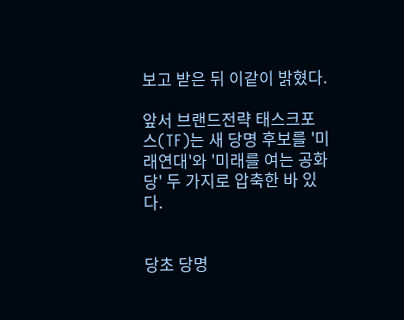보고 받은 뒤 이같이 밝혔다.

앞서 브랜드전략 태스크포스(TF)는 새 당명 후보를 '미래연대'와 '미래를 여는 공화당' 두 가지로 압축한 바 있다.


당초 당명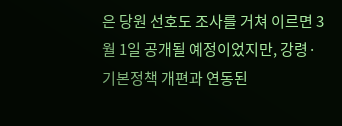은 당원 선호도 조사를 거쳐 이르면 3월 1일 공개될 예정이었지만, 강령·기본정책 개편과 연동된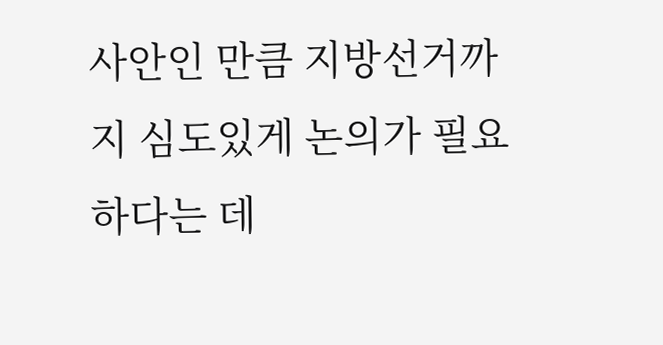사안인 만큼 지방선거까지 심도있게 논의가 필요하다는 데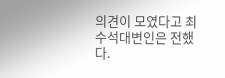의견이 모였다고 최 수석대변인은 전했다.